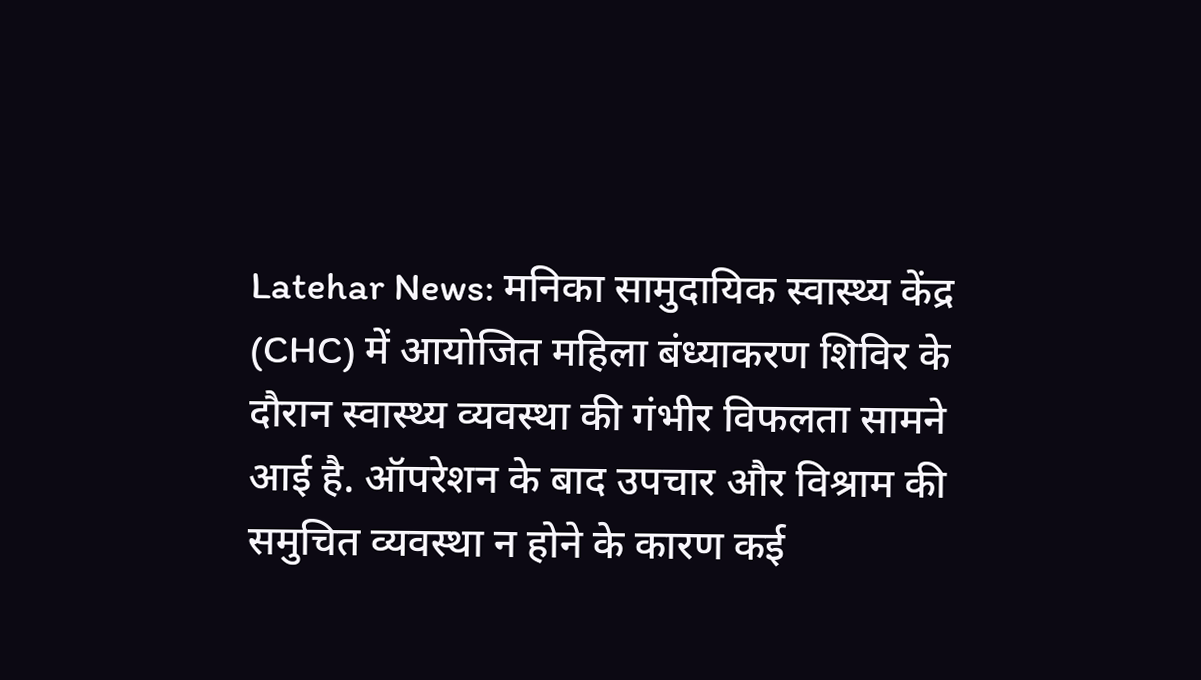Latehar News: मनिका सामुदायिक स्वास्थ्य केंद्र (CHC) में आयोजित महिला बंध्याकरण शिविर के दौरान स्वास्थ्य व्यवस्था की गंभीर विफलता सामने आई है. ऑपरेशन के बाद उपचार और विश्राम की समुचित व्यवस्था न होने के कारण कई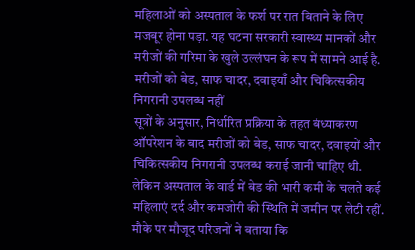महिलाओं को अस्पताल के फर्श पर रात बिताने के लिए मजबूर होना पड़ा. यह घटना सरकारी स्वास्थ्य मानकों और मरीजों की गरिमा के खुले उल्लंघन के रूप में सामने आई है.
मरीजों को बेड, साफ चादर, दवाइयाँ और चिकित्सकीय निगरानी उपलब्ध नहीं
सूत्रों के अनुसार, निर्धारित प्रक्रिया के तहत बंध्याकरण ऑपरेशन के बाद मरीजों को बेड, साफ चादर, दवाइयों और चिकित्सकीय निगरानी उपलब्ध कराई जानी चाहिए थी. लेकिन अस्पताल के वार्ड में बेड की भारी कमी के चलते कई महिलाएं दर्द और कमजोरी की स्थिति में जमीन पर लेटी रहीं. मौके पर मौजूद परिजनों ने बताया कि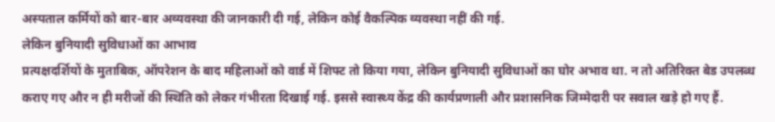अस्पताल कर्मियों को बार-बार अव्यवस्था की जानकारी दी गई, लेकिन कोई वैकल्पिक व्यवस्था नहीं की गई.
लेकिन बुनियादी सुविधाओं का आभाव
प्रत्यक्षदर्शियों के मुताबिक, ऑपरेशन के बाद महिलाओं को वार्ड में शिफ्ट तो किया गया, लेकिन बुनियादी सुविधाओं का घोर अभाव था. न तो अतिरिक्त बेड उपलब्ध कराए गए और न ही मरीजों की स्थिति को लेकर गंभीरता दिखाई गई. इससे स्वास्थ्य केंद्र की कार्यप्रणाली और प्रशासनिक जिम्मेदारी पर सवाल खड़े हो गए हैं.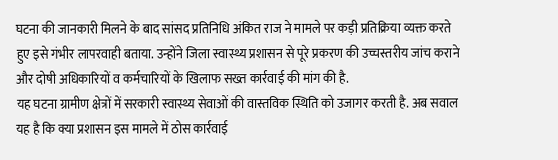घटना की जानकारी मिलने के बाद सांसद प्रतिनिधि अंकित राज ने मामले पर कड़ी प्रतिक्रिया व्यक्त करते हुए इसे गंभीर लापरवाही बताया. उन्होंने जिला स्वास्थ्य प्रशासन से पूरे प्रकरण की उच्चस्तरीय जांच कराने और दोषी अधिकारियों व कर्मचारियों के खिलाफ सख्त कार्रवाई की मांग की है.
यह घटना ग्रामीण क्षेत्रों में सरकारी स्वास्थ्य सेवाओं की वास्तविक स्थिति को उजागर करती है. अब सवाल यह है कि क्या प्रशासन इस मामले में ठोस कार्रवाई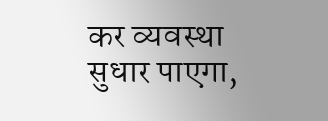कर व्यवस्था सुधार पाएगा,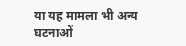या यह मामला भी अन्य घटनाओं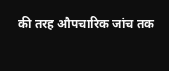की तरह औपचारिक जांच तक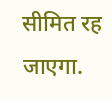सीमित रह जाएगा.